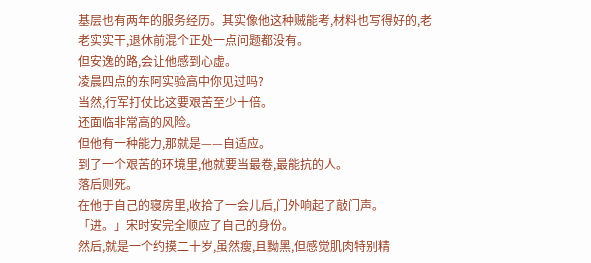基层也有两年的服务经历。其实像他这种贼能考,材料也写得好的,老老实实干,退休前混个正处一点问题都没有。
但安逸的路,会让他感到心虚。
凌晨四点的东阿实验高中你见过吗?
当然,行军打仗比这要艰苦至少十倍。
还面临非常高的风险。
但他有一种能力,那就是——自适应。
到了一个艰苦的环境里,他就要当最卷,最能抗的人。
落后则死。
在他于自己的寝房里,收拾了一会儿后,门外响起了敲门声。
「进。」宋时安完全顺应了自己的身份。
然后,就是一个约摸二十岁,虽然瘦,且黝黑,但感觉肌肉特别精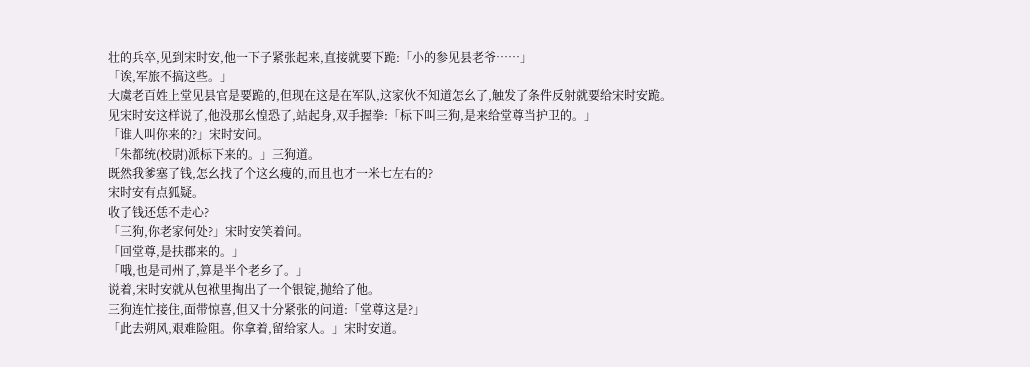壮的兵卒,见到宋时安,他一下子紧张起来,直接就要下跪:「小的参见县老爷……」
「诶,军旅不搞这些。」
大虞老百姓上堂见县官是要跪的,但现在这是在军队,这家伙不知道怎幺了,触发了条件反射就要给宋时安跪。
见宋时安这样说了,他没那幺惶恐了,站起身,双手握拳:「标下叫三狗,是来给堂尊当护卫的。」
「谁人叫你来的?」宋时安问。
「朱都统(校尉)派标下来的。」三狗道。
既然我爹塞了钱,怎幺找了个这幺瘦的,而且也才一米七左右的?
宋时安有点狐疑。
收了钱还恁不走心?
「三狗,你老家何处?」宋时安笑着问。
「回堂尊,是扶郡来的。」
「哦,也是司州了,算是半个老乡了。」
说着,宋时安就从包袱里掏出了一个银锭,抛给了他。
三狗连忙接住,面带惊喜,但又十分紧张的问道:「堂尊这是?」
「此去朔风,艰难险阻。你拿着,留给家人。」宋时安道。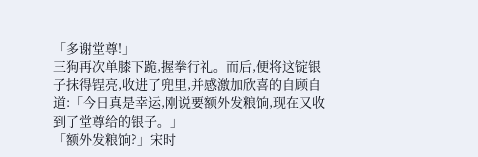「多谢堂尊!」
三狗再次单膝下跪,握拳行礼。而后,便将这锭银子抹得锃亮,收进了兜里,并感激加欣喜的自顾自道:「今日真是幸运,刚说要额外发粮饷,现在又收到了堂尊给的银子。」
「额外发粮饷?」宋时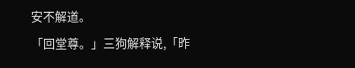安不解道。
「回堂尊。」三狗解释说,「昨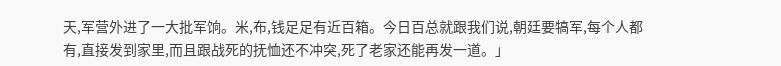天,军营外进了一大批军饷。米,布,钱足足有近百箱。今日百总就跟我们说,朝廷要犒军,每个人都有,直接发到家里,而且跟战死的抚恤还不冲突,死了老家还能再发一道。」